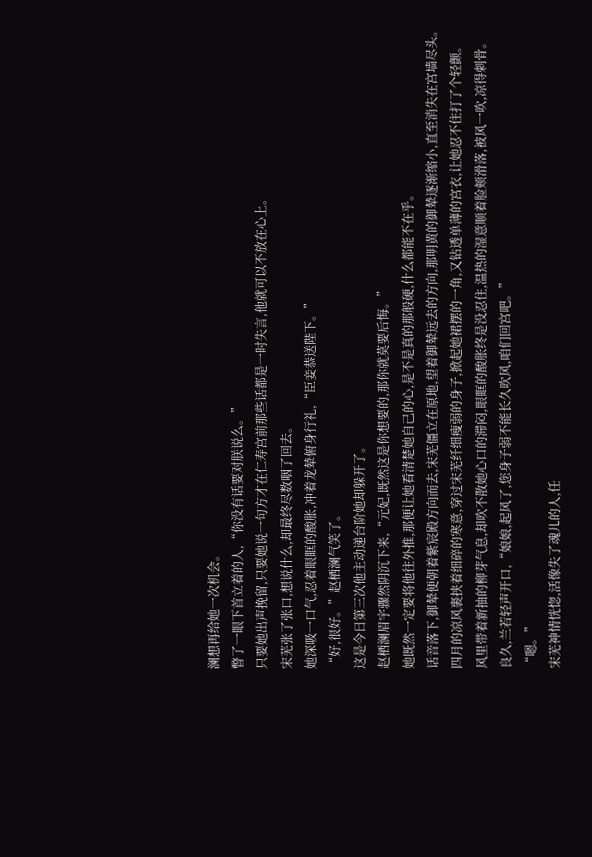澜想再给她一次机会。
瞥了一眼下首立着的人,“你没有话要对朕说么。”
只要她出声挽留,只要她说一句方才在仁寿宫前那些话都是一时失言,他就可以不放在心上。
宋芜张了张口,想说什么,却最终尽数咽了回去。
她深吸一口气,忍着眼眶的酸胀,冲着龙辇俯身行礼,“臣妾恭送陛下。”
“好,很好。”赵栖澜气笑了。
这是今日第三次他主动递台阶她却躲开了。
赵栖澜眉宇骤然阴沉下来,“元妃,既然这是你想要的,那你就莫要后悔。”
她既然一定要将他往外推,那便让她看清楚她自己的心,是不是真的那般硬,什么都能不在乎。
话音落下,御辇便朝着紫宸殿方向而去,宋芜僵立在原地,望着御辇远去的方向,那明黄的御辇逐渐缩小,直至消失在宫墙尽头。
四月的凉风裹挟着细碎的寒意,穿过宋芜纤细瘦弱的身子,掀起她裙摆的一角,又钻透单薄的宫衣,让她忍不住打了个轻颤。
风里带着新抽的柳芽气息,却吹不散她心口的滞闷,眼眶的酸胀终是没忍住,温热的湿意顺着脸颊滑落,被风一吹,凉得刺骨。
良久,兰若轻声开口,“娘娘,起风了,您身子弱不能长久吹风,咱们回宫吧。”
“嗯。”
宋芜神情恍惚,活像失了魂儿的人,任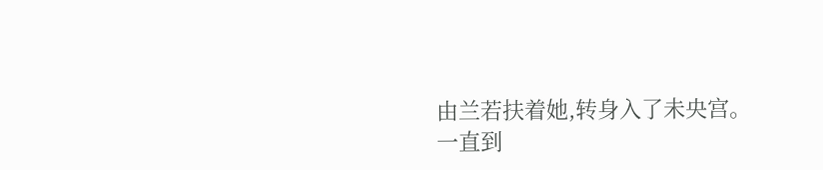由兰若扶着她,转身入了未央宫。
一直到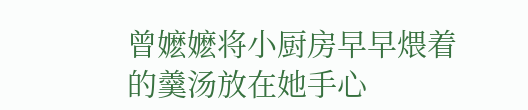曾嬷嬷将小厨房早早煨着的羹汤放在她手心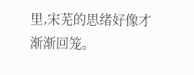里,宋芜的思绪好像才渐渐回笼。